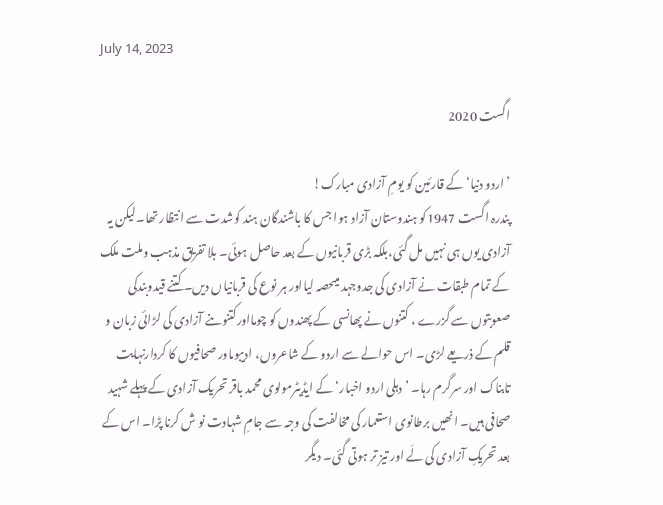July 14, 2023

اگست 2020

’اردو دنیا‘ کے قارئین کو یومِ آزادی مبارک!
پندرہ اگست 1947کو ہندوستان آزاد ہوا جس کا باشندگان ہند کوشدت سے انتظار تھا۔لیکن یہ آزادی یوں ہی نہیں مل گئی،بلکہ بڑی قربانیوں کے بعد حاصل ہوئی۔ بلا تفریق مذہب وملت ملک کے تمام طبقات نے آزادی کی جدوجہد میںحصہ لیااور ہر نوع کی قربانیاں دیں۔ کتنے قیدوبندکی صعوبتوں سے گزرے ، کتنوں نے پھانسی کے پھندوں کو چومااورکتنوںنے آزادی کی لڑائی زبان و قلم کے ذریعے لڑی۔ اس حوالے سے اردو کے شاعروں، ادیبوںاور صحافیوں کا کردارنہایت تابناک اور سرگرم رہا۔ ’دہلی اردو اخبار‘ کے ایڈیٹرمولوی محمد باقر تحریک آزادی کے پہلے شہید صحافی ہیں۔ انھیں برطانوی استعمار کی مخالفت کی وجہ سے جامِ شہادت نو ش کرنا پڑا۔ اس کے بعد تحریکِ آزادی کی لَے اور تیز تر ہوتی گئی۔ دیگر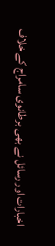اخبارات اور رسائل نے بھی برطانوی سامراج کے خلاف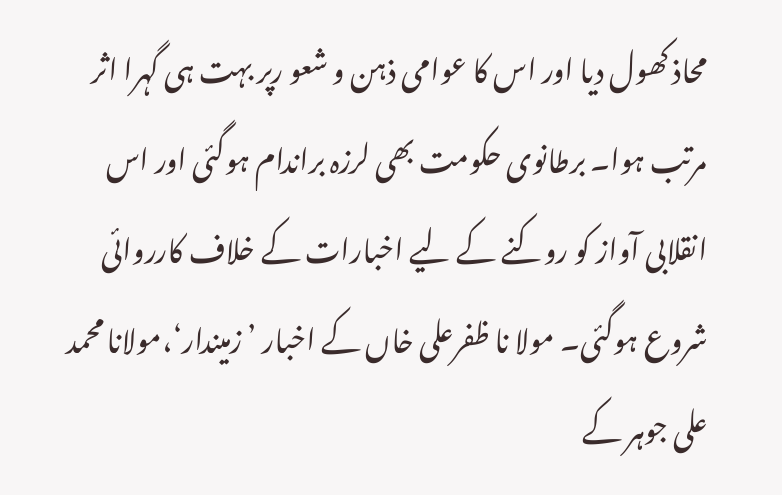محاذ کھول دیا اور اس کا عوامی ذہن و شعو رپر بہت ہی گہرا اثر مرتب ہوا۔ برطانوی حکومت بھی لرزہ براندام ہوگئی اور اس انقلابی آواز کو روکنے کے لیے اخبارات کے خلاف کارروائی شروع ہوگئی۔ مولا نا ظفرعلی خاں کے اخبار ’ زمیندار‘،مولانا محمد علی جوہر کے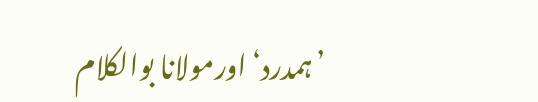’ہمدرد‘ اورمولانا بوالکلام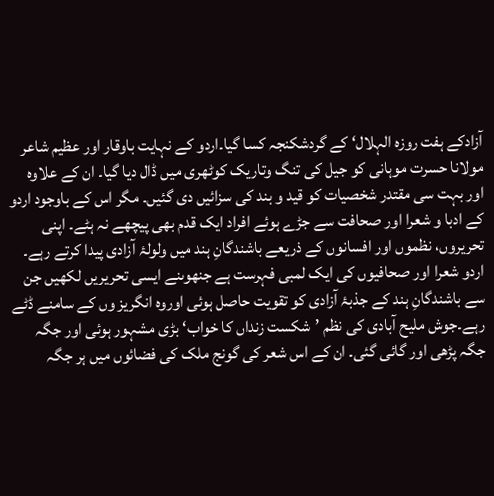آزادکے ہفت روزہ الہلال‘ کے گردشکنجہ کسا گیا۔اردو کے نہایت باوقار اور عظیم شاعر مولانا حسرت موہانی کو جیل کی تنگ وتاریک کوٹھری میں ڈال دیا گیا۔ ان کے علاوہ اور بہت سی مقتدر شخصیات کو قید و بند کی سزائیں دی گئیں۔ مگر اس کے باوجود اردو کے ادبا و شعرا اور صحافت سے جڑے ہوئے افراد ایک قدم بھی پیچھے نہ ہٹے۔ اپنی تحریروں، نظموں اور افسانوں کے ذریعے باشندگانِ ہند میں ولولۂ آزادی پیدا کرتے رہے۔
اردو شعرا اور صحافیوں کی ایک لمبی فہرست ہے جنھوںنے ایسی تحریریں لکھیں جن سے باشندگانِ ہند کے جذبۂ آزادی کو تقویت حاصل ہوئی اوروہ انگریز وں کے سامنے ڈٹے رہے۔جوش ملیح آبادی کی نظم ’شکست زنداں کا خواب‘ بڑی مشہور ہوئی اور جگہ جگہ پڑھی اور گائی گئی۔ ان کے اس شعر کی گونج ملک کی فضائوں میں ہر جگہ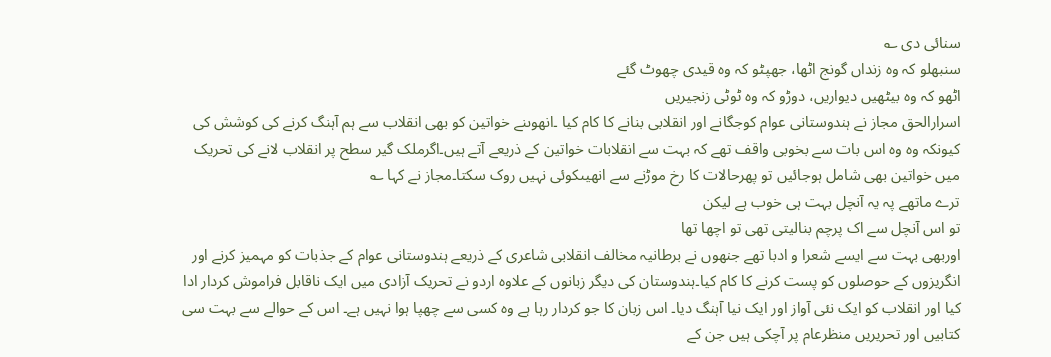سنائی دی ؎
سنبھلو کہ وہ زنداں گونج اٹھا، جھپٹو کہ وہ قیدی چھوٹ گئے
اٹھو کہ وہ بیٹھیں دیواریں، دوڑو کہ وہ ٹوٹی زنجیریں
اسرارالحق مجاز نے ہندوستانی عوام کوجگانے اور انقلابی بنانے کا کام کیا ۔انھوںنے خواتین کو بھی انقلاب سے ہم آہنگ کرنے کی کوشش کی کیونکہ وہ وہ اس بات سے بخوبی واقف تھے کہ بہت سے انقلابات خواتین کے ذریعے آتے ہیں۔اگرملک گیر سطح پر انقلاب لانے کی تحریک میں خواتین بھی شامل ہوجائیں تو پھرحالات کا رخ موڑنے سے انھیںکوئی نہیں روک سکتا۔مجاز نے کہا ؎
ترے ماتھے پہ یہ آنچل بہت ہی خوب ہے لیکن
تو اس آنچل سے اک پرچم بنالیتی تھی تو اچھا تھا
اوربھی بہت سے ایسے شعرا و ادبا تھے جنھوں نے برطانیہ مخالف انقلابی شاعری کے ذریعے ہندوستانی عوام کے جذبات کو مہمیز کرنے اور انگریزوں کے حوصلوں کو پست کرنے کا کام کیا۔ہندوستان کی دیگر زبانوں کے علاوہ اردو نے تحریک آزادی میں ایک ناقابل فراموش کردار ادا کیا اور انقلاب کو ایک نئی آواز اور ایک نیا آہنگ دیا۔ اس زبان کا جو کردار رہا ہے وہ کسی سے چھپا ہوا نہیں ہے۔ اس کے حوالے سے بہت سی کتابیں اور تحریریں منظرعام پر آچکی ہیں جن کے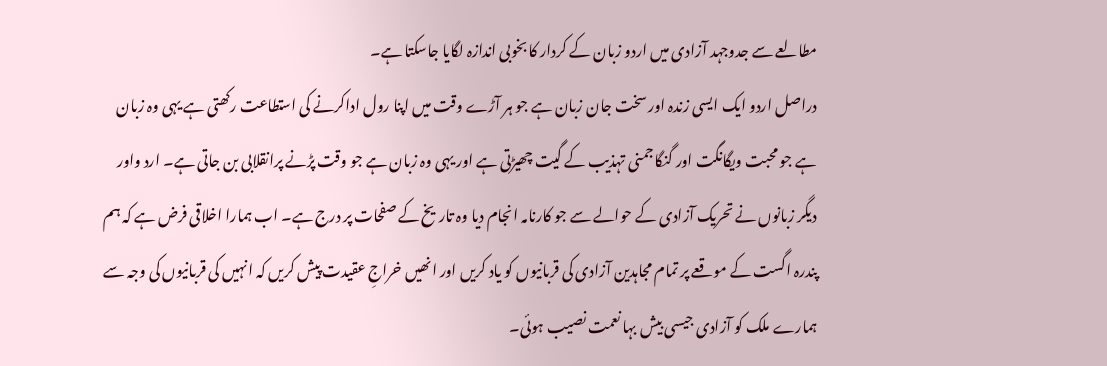مطالعے سے جدوجہد آزادی میں اردو زبان کے کردار کا بخوبی اندازہ لگایا جاسکتا ہے۔
دراصل اردو ایک ایسی زندہ اور سخت جان زبان ہے جو ہر آڑے وقت میں اپنا رول اداکرنے کی استطاعت رکھتی ہے یہی وہ زبان ہے جو محبت ویگانگت اور گنگاجمنی تہذیب کے گیت چھیڑتی ہے اور یہی وہ زبان ہے جو وقت پڑنے پرانقلابی بن جاتی ہے۔ ارد واور دیگر زبانوں نے تحریک آزادی کے حوالے سے جو کارنامہ انجام دیا وہ تاریخ کے صفحات پر درج ہے۔ اب ہمارا اخلاقی فرض ہے کہ ہم پندرہ اگست کے موقعے پر تمام مجاہدین آزادی کی قربانیوں کو یاد کریں اور انھیں خراجِ عقیدت پیش کریں کہ انہیں کی قربانیوں کی وجہ سے ہمارے ملک کو آزادی جیسی بیش بہا نعمت نصیب ہوئی۔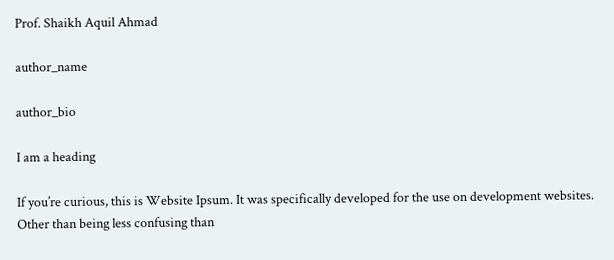Prof. Shaikh Aquil Ahmad

author_name

author_bio

I am a heading

If you’re curious, this is Website Ipsum. It was specifically developed for the use on development websites. Other than being less confusing than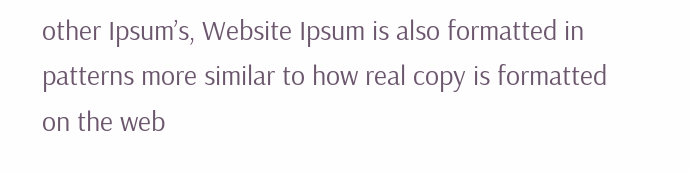other Ipsum’s, Website Ipsum is also formatted in patterns more similar to how real copy is formatted on the web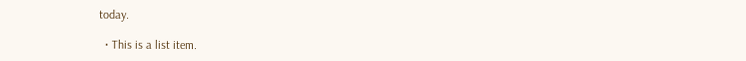today.

  • This is a list item.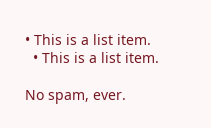• This is a list item.
  • This is a list item.

No spam, ever.